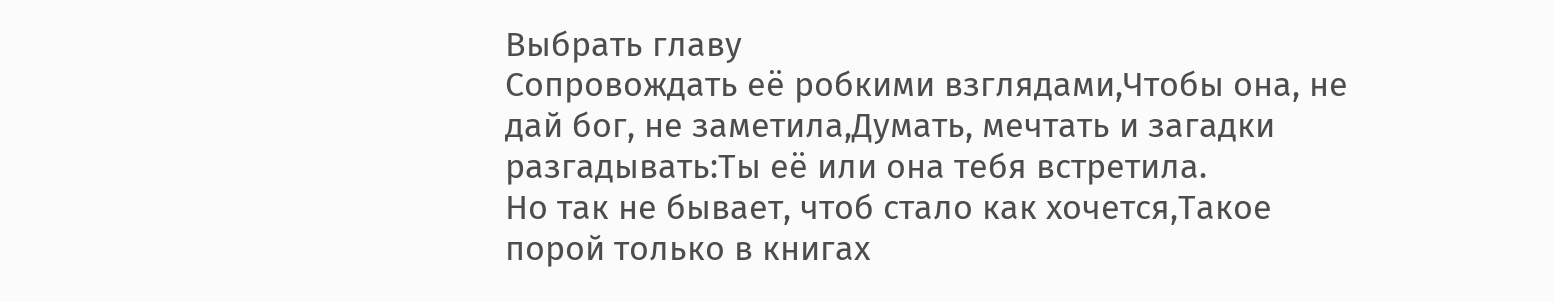Выбрать главу
Сопровождать её робкими взглядами,Чтобы она, не дай бог, не заметила,Думать, мечтать и загадки разгадывать:Ты её или она тебя встретила.
Но так не бывает, чтоб стало как хочется,Такое порой только в книгах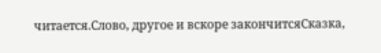читается.Слово, другое и вскоре закончитсяСказка,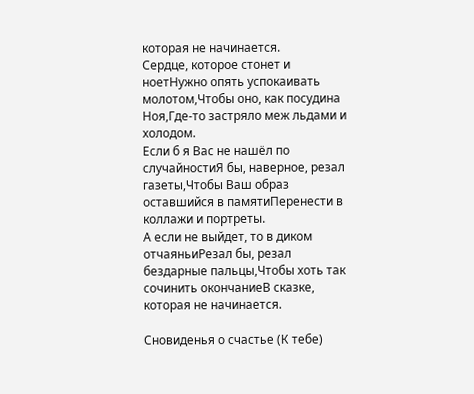которая не начинается.
Сердце, которое стонет и ноетНужно опять успокаивать молотом,Чтобы оно, как посудина Ноя,Где-то застряло меж льдами и холодом.
Если б я Вас не нашёл по случайностиЯ бы, наверное, резал газеты,Чтобы Ваш образ оставшийся в памятиПеренести в коллажи и портреты.
А если не выйдет, то в диком отчаяньиРезал бы, резал бездарные пальцы,Чтобы хоть так сочинить окончаниеВ сказке, которая не начинается.

Сновиденья о счастье (К тебе)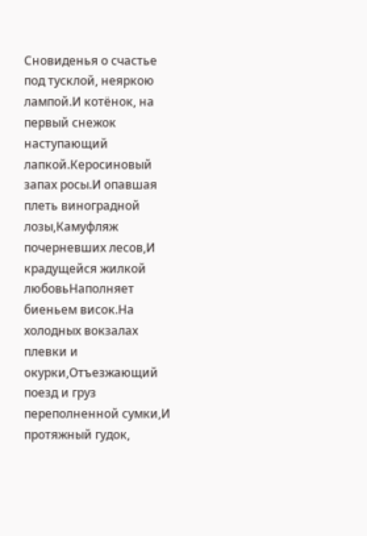Сновиденья о счастье под тусклой, неяркою лампой.И котёнок, на первый снежок наступающий лапкой.Керосиновый запах росы.И опавшая плеть виноградной лозы,Камуфляж почерневших лесов,И крадущейся жилкой любовьНаполняет биеньем висок.На холодных вокзалах плевки и окурки,Отъезжающий поезд и груз переполненной сумки,И протяжный гудок,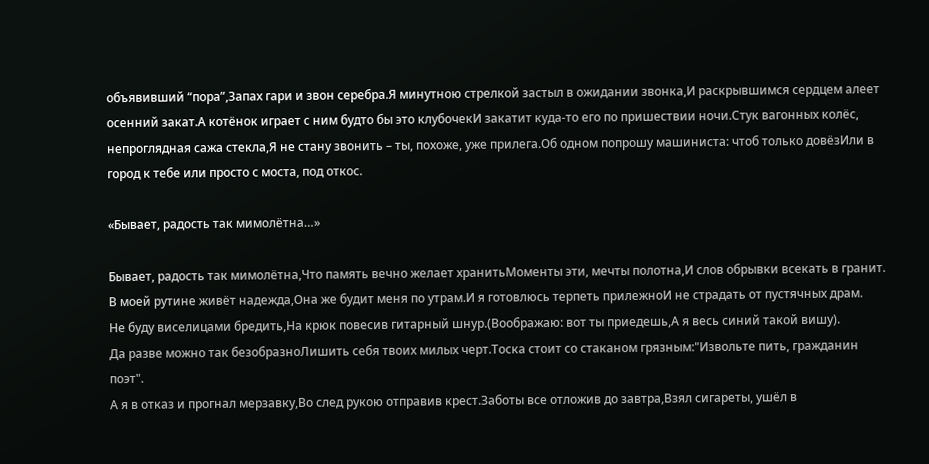объявивший “пора”,Запах гари и звон серебра.Я минутною стрелкой застыл в ожидании звонка,И раскрывшимся сердцем алеет осенний закат.А котёнок играет с ним будто бы это клубочекИ закатит куда-то его по пришествии ночи.Стук вагонных колёс, непроглядная сажа стекла,Я не стану звонить – ты, похоже, уже прилега.Об одном попрошу машиниста: чтоб только довёзИли в город к тебе или просто с моста, под откос.

«Бывает, радость так мимолётна…»

Бывает, радость так мимолётна,Что память вечно желает хранитьМоменты эти, мечты полотна,И слов обрывки всекать в гранит.
В моей рутине живёт надежда,Она же будит меня по утрам.И я готовлюсь терпеть прилежноИ не страдать от пустячных драм.
Не буду виселицами бредить,На крюк повесив гитарный шнур.(Воображаю: вот ты приедешь,А я весь синий такой вишу).
Да разве можно так безобразноЛишить себя твоих милых черт.Тоска стоит со стаканом грязным:"Извольте пить, гражданин поэт".
А я в отказ и прогнал мерзавку,Во след рукою отправив крест.Заботы все отложив до завтра,Взял сигареты, ушёл в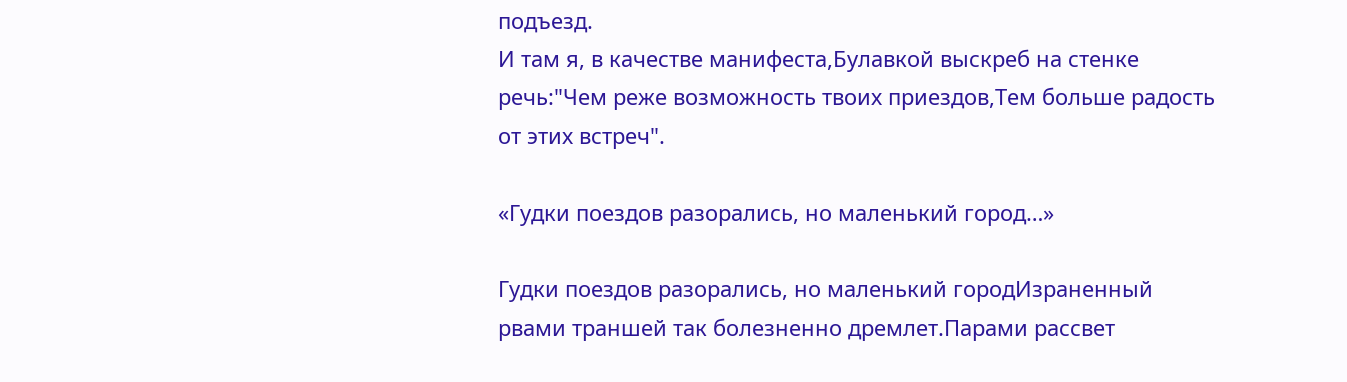подъезд.
И там я, в качестве манифеста,Булавкой выскреб на стенке речь:"Чем реже возможность твоих приездов,Тем больше радость от этих встреч".

«Гудки поездов разорались, но маленький город…»

Гудки поездов разорались, но маленький городИзраненный рвами траншей так болезненно дремлет.Парами рассвет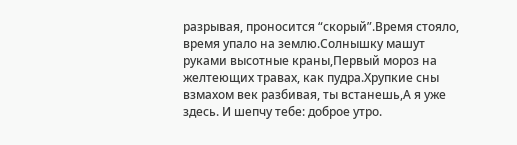разрывая, проносится “скорый”.Время стояло, время упало на землю.Солнышку машут руками высотные краны,Первый мороз на желтеющих травах, как пудра.Хрупкие сны взмахом век разбивая, ты встанешь,А я уже здесь. И шепчу тебе: доброе утро.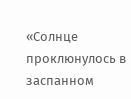«Солнце проклюнулось в заспанном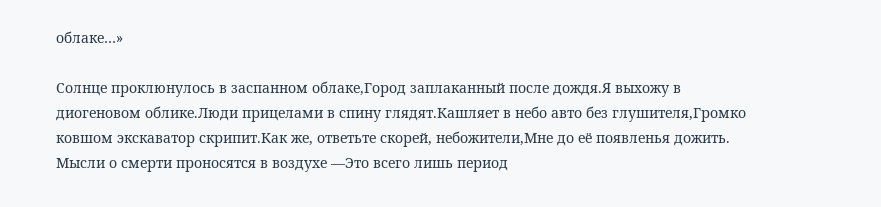облаке…»

Солнце проклюнулось в заспанном облаке,Город заплаканный после дождя.Я выхожу в диогеновом облике.Люди прицелами в спину глядят.Кашляет в небо авто без глушителя,Громко ковшом экскаватор скрипит.Как же, ответьте скорей, небожители,Мне до её появленья дожить.
Мысли о смерти проносятся в воздухе —Это всего лишь период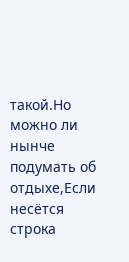такой.Но можно ли нынче подумать об отдыхе,Если несётся строка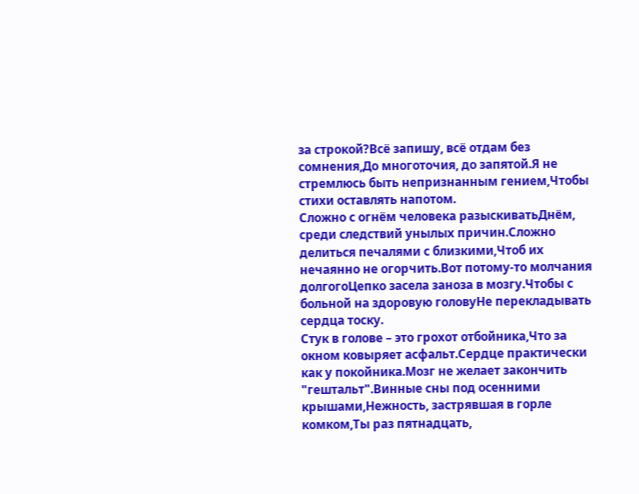за строкой?Всё запишу, всё отдам без сомнения,До многоточия, до запятой.Я не стремлюсь быть непризнанным гением,Чтобы стихи оставлять напотом.
Сложно с огнём человека разыскиватьДнём, среди следствий унылых причин.Сложно делиться печалями с близкими,Чтоб их нечаянно не огорчить.Вот потому-то молчания долгогоЦепко засела заноза в мозгу.Чтобы с больной на здоровую головуНе перекладывать сердца тоску.
Стук в голове – это грохот отбойника,Что за окном ковыряет асфальт.Сердце практически как у покойника.Мозг не желает закончить "гештальт".Винные сны под осенними крышами,Нежность, застрявшая в горле комком,Ты раз пятнадцать,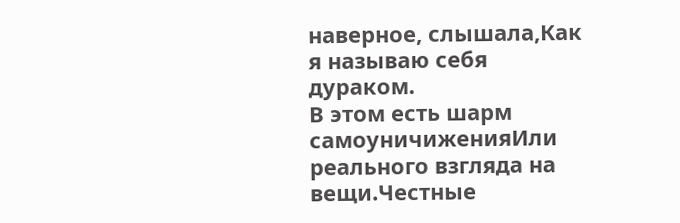наверное, слышала,Как я называю себя дураком.
В этом есть шарм самоуничиженияИли реального взгляда на вещи.Честные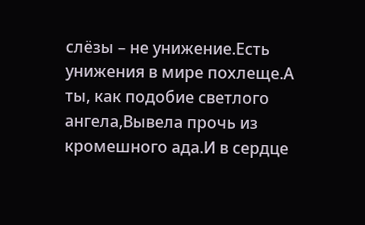слёзы – не унижение.Есть унижения в мире похлеще.А ты, как подобие светлого ангела,Вывела прочь из кромешного ада.И в сердце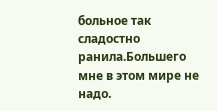больное так сладостно ранила.Большего мне в этом мире не надо.